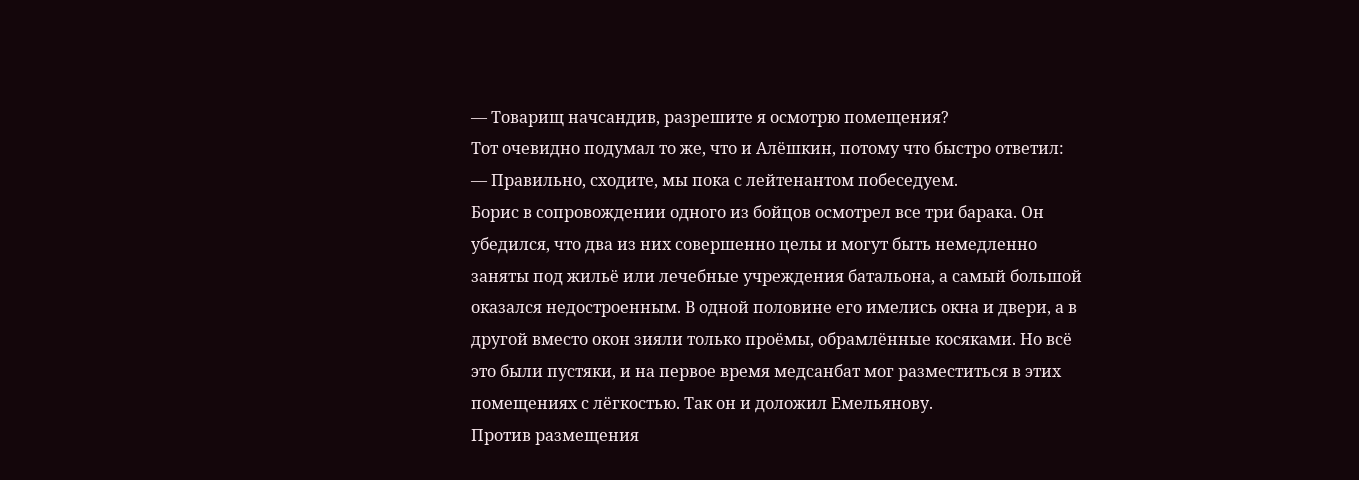— Товарищ начсандив, разрешите я осмотрю помещения?
Тот очевидно подумал то же, что и Алёшкин, потому что быстро ответил:
— Правильно, сходите, мы пока с лейтенантом побеседуем.
Борис в сопровождении одного из бойцов осмотрел все три барака. Он убедился, что два из них совершенно целы и могут быть немедленно заняты под жильё или лечебные учреждения батальона, а самый большой оказался недостроенным. В одной половине его имелись окна и двери, а в другой вместо окон зияли только проёмы, обрамлённые косяками. Но всё это были пустяки, и на первое время медсанбат мог разместиться в этих помещениях с лёгкостью. Так он и доложил Емельянову.
Против размещения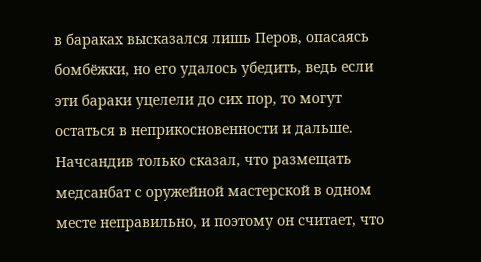в бараках высказался лишь Перов, опасаясь бомбёжки, но его удалось убедить, ведь если эти бараки уцелели до сих пор, то могут остаться в неприкосновенности и дальше. Начсандив только сказал, что размещать медсанбат с оружейной мастерской в одном месте неправильно, и поэтому он считает, что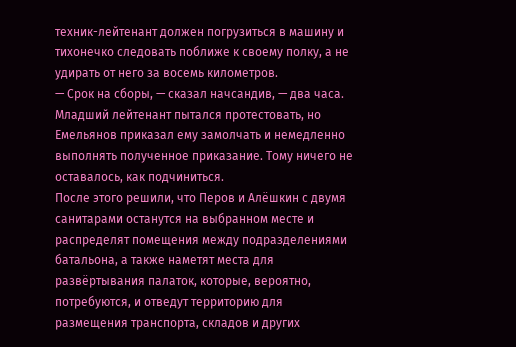техник-лейтенант должен погрузиться в машину и тихонечко следовать поближе к своему полку, а не удирать от него за восемь километров.
— Срок на сборы, — сказал начсандив, — два часа.
Младший лейтенант пытался протестовать, но Емельянов приказал ему замолчать и немедленно выполнять полученное приказание. Тому ничего не оставалось, как подчиниться.
После этого решили, что Перов и Алёшкин с двумя санитарами останутся на выбранном месте и распределят помещения между подразделениями батальона, а также наметят места для развёртывания палаток, которые, вероятно, потребуются, и отведут территорию для размещения транспорта, складов и других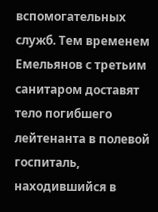вспомогательных служб. Тем временем Емельянов с третьим санитаром доставят тело погибшего лейтенанта в полевой госпиталь, находившийся в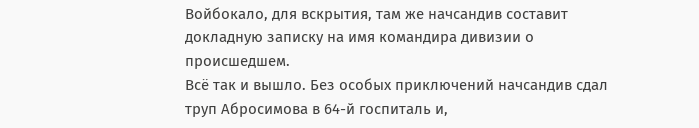Войбокало, для вскрытия, там же начсандив составит докладную записку на имя командира дивизии о происшедшем.
Всё так и вышло. Без особых приключений начсандив сдал труп Абросимова в 64-й госпиталь и,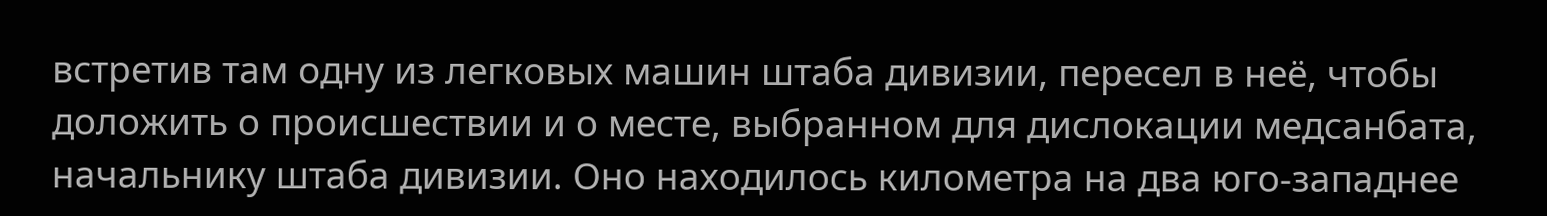встретив там одну из легковых машин штаба дивизии, пересел в неё, чтобы доложить о происшествии и о месте, выбранном для дислокации медсанбата, начальнику штаба дивизии. Оно находилось километра на два юго-западнее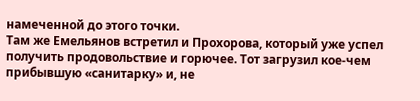намеченной до этого точки.
Там же Емельянов встретил и Прохорова, который уже успел получить продовольствие и горючее. Тот загрузил кое-чем прибывшую «санитарку» и, не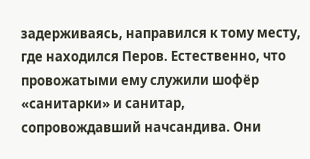задерживаясь, направился к тому месту, где находился Перов. Естественно, что провожатыми ему служили шофёр «санитарки» и санитар, сопровождавший начсандива. Они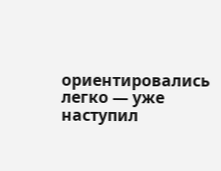ориентировались легко — уже наступил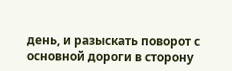день, и разыскать поворот с основной дороги в сторону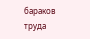бараков труда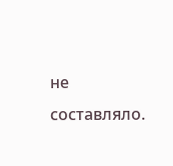не составляло.